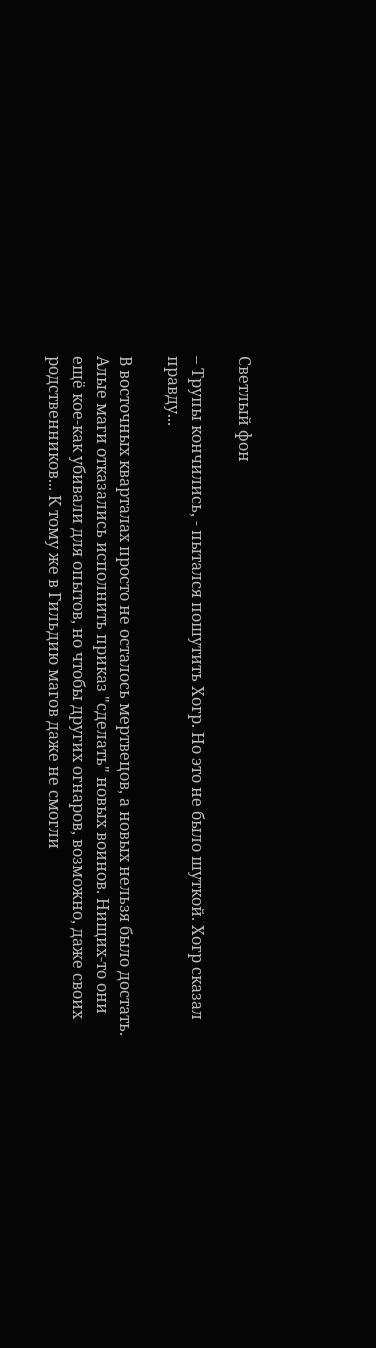Светлый фон

– Трупы кончились, - пытался пошутить Хогр. Но это не было шуткой. Хогр сказал правду...

В восточных кварталах просто не осталось мертвецов, а новых нельзя было достать. Алые маги отказались исполнить приказ "сделать" новых воинов. Нищих-то они ещё кое-как убивали для опытов, но чтобы других огнаров, возможно, даже своих родственников... К тому же в Гильдию магов даже не смогли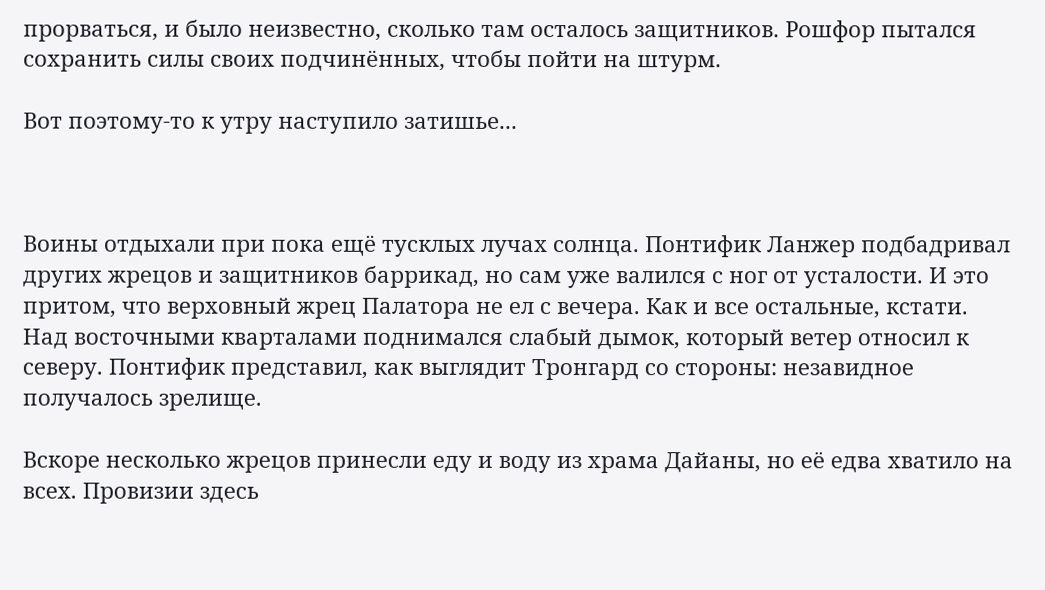прорваться, и было неизвестно, сколько там осталось защитников. Рошфор пытался сохранить силы своих подчинённых, чтобы пойти на штурм.

Вот поэтому-то к утру наступило затишье...



Воины отдыхали при пока ещё тусклых лучах солнца. Понтифик Ланжер подбадривал других жрецов и защитников баррикад, но сам уже валился с ног от усталости. И это притом, что верховный жрец Палатора не ел с вечера. Как и все остальные, кстати. Над восточными кварталами поднимался слабый дымок, который ветер относил к северу. Понтифик представил, как выглядит Тронгард со стороны: незавидное получалось зрелище.

Вскоре несколько жрецов принесли еду и воду из храма Дайаны, но её едва хватило на всех. Провизии здесь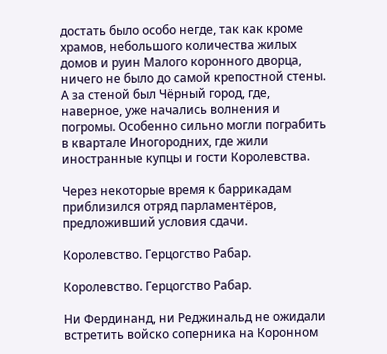достать было особо негде, так как кроме храмов, небольшого количества жилых домов и руин Малого коронного дворца, ничего не было до самой крепостной стены. А за стеной был Чёрный город, где, наверное, уже начались волнения и погромы. Особенно сильно могли пограбить в квартале Иногородних, где жили иностранные купцы и гости Королевства.

Через некоторые время к баррикадам приблизился отряд парламентёров, предложивший условия сдачи.

Королевство. Герцогство Рабар.

Королевство. Герцогство Рабар.

Ни Фердинанд, ни Реджинальд не ожидали встретить войско соперника на Коронном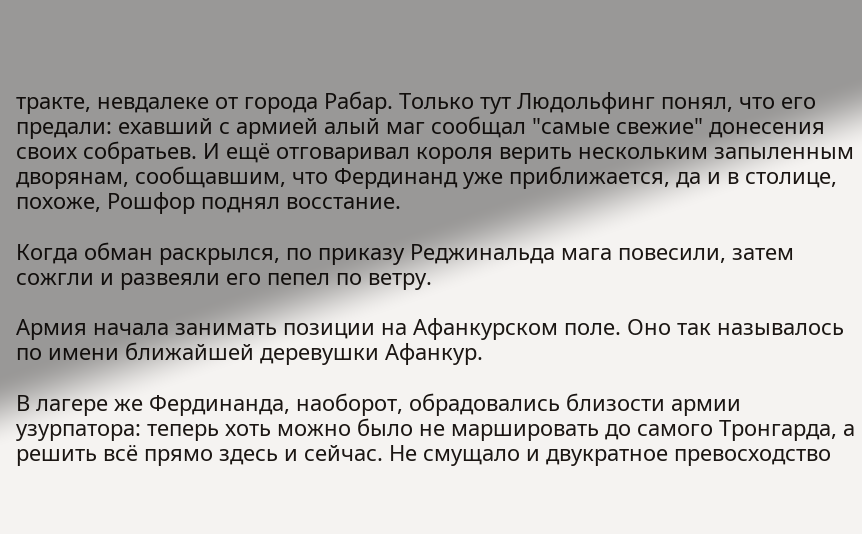тракте, невдалеке от города Рабар. Только тут Людольфинг понял, что его предали: ехавший с армией алый маг сообщал "самые свежие" донесения своих собратьев. И ещё отговаривал короля верить нескольким запыленным дворянам, сообщавшим, что Фердинанд уже приближается, да и в столице, похоже, Рошфор поднял восстание.

Когда обман раскрылся, по приказу Реджинальда мага повесили, затем сожгли и развеяли его пепел по ветру.

Армия начала занимать позиции на Афанкурском поле. Оно так называлось по имени ближайшей деревушки Афанкур.

В лагере же Фердинанда, наоборот, обрадовались близости армии узурпатора: теперь хоть можно было не маршировать до самого Тронгарда, а решить всё прямо здесь и сейчас. Не смущало и двукратное превосходство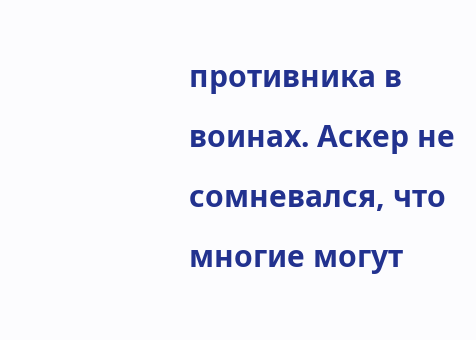противника в воинах. Аскер не сомневался, что многие могут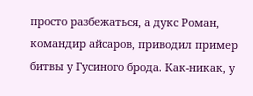просто разбежаться, а дукс Роман, командир айсаров, приводил пример битвы у Гусиного брода. Как-никак, у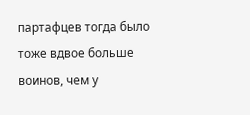партафцев тогда было тоже вдвое больше воинов, чем у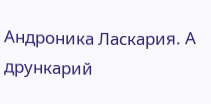Андроника Ласкария. А дрункарий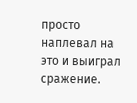просто наплевал на это и выиграл сражение.